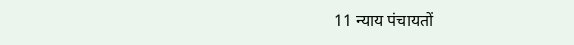11 न्याय पंचायतों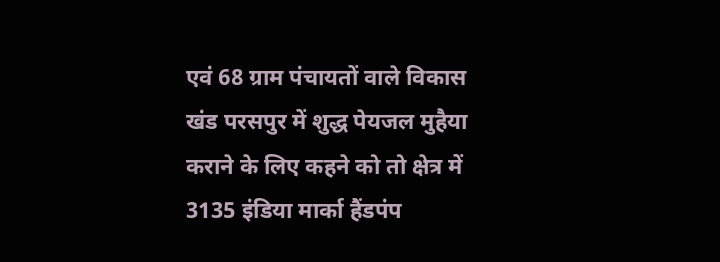एवं 68 ग्राम पंचायतों वाले विकास खंड परसपुर में शुद्ध पेयजल मुहैया कराने के लिए कहने को तो क्षेत्र में 3135 इंडिया मार्का हैंडपंप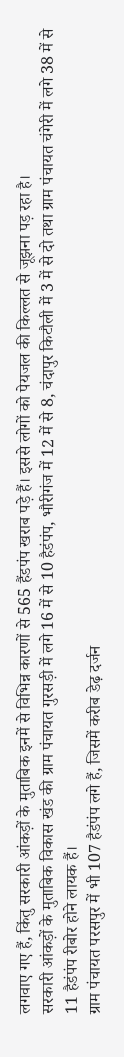लगवाए गए हैं, किंतु सरकारी आंकड़ों के मुताबिक इनमें से विभिन्न कारणों से 565 हैंडपंप खराब पड़े हैं। इससे लोगों को पेयजल की किल्लत से जूझना पड़ रहा है।
सरकारी आंकड़ों के मुताबिक विकास खंड की ग्राम पंचायत गुरसड़ी में लगे 16 में से 10 हैडंपंप, भौरीगंज में 12 में से 8, चंदापुर किटौली में 3 में से दो तथा ग्राम पंचायत चंगेरी में लगे 38 में से 11 हैडंपंप रीबोर होने लायक हैं।
ग्राम पंचायत परसपुर में भी 107 हैडंपंप लगे हैं, जिसमें करीब डेढ़ दर्जन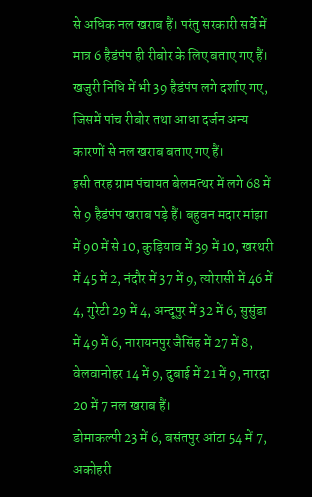से अधिक नल खराब हैं। परंतु सरकारी सर्वे में मात्र 6 हैडंपंप ही रीबोर के लिए बताए गए हैं। खजुरी निधि में भी 39 हैडंपंप लगे दर्शाए गए, जिसमें पांच रीबोर तथा आधा दर्जन अन्य कारणों से नल खराब बताए गए हैं।
इसी तरह ग्राम पंचायत बेलमत्थर में लगे 68 में से 9 हैडंपंप खराब पड़े हैं। बहुवन मदार मांझा में 90 में से 10, कुड़ियाव में 39 में 10, खरथरी में 45 में 2, नंदौर में 37 में 9, त्योरासी में 46 में 4, गुरेटी 29 में 4, अन्दूपुर में 32 में 6, सुसुंडा में 49 में 6, नारायनपुर जैसिंह में 27 में 8, वेलवानोहर 14 में 9, दुबाई में 21 में 9, नारदा 20 में 7 नल खराब हैं।
डोमाकल्पी 23 में 6, बसंतपुर आंटा 54 में 7, अकोहरी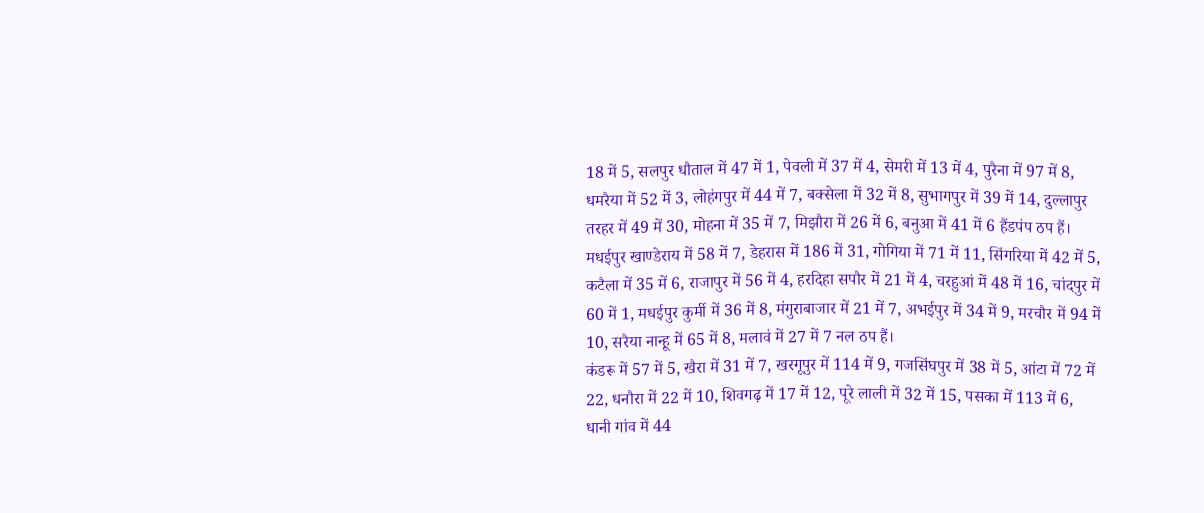18 में 5, सलपुर धौताल में 47 में 1, पेवली में 37 में 4, सेमरी में 13 में 4, पुरैना में 97 में 8, धमरैया में 52 में 3, लोहंगपुर में 44 में 7, बक्सेला में 32 में 8, सुभागपुर में 39 में 14, दुल्लापुर तरहर में 49 में 30, मोहना में 35 में 7, मिझौरा में 26 में 6, बनुआ में 41 में 6 हैंडपंप ठप हैं।
मधईपुर खाण्डेराय में 58 में 7, डेहरास में 186 में 31, गोगिया में 71 में 11, सिंगरिया में 42 में 5, कटैला में 35 में 6, राजापुर में 56 में 4, हरदिहा सपौर में 21 में 4, चरहुआं में 48 में 16, चांदपुर में 60 में 1, मधईपुर कुर्मी में 36 में 8, मंगुराबाजार में 21 में 7, अभईपुर में 34 में 9, मरचौर में 94 में 10, सरैया नान्हू में 65 में 8, मलावं में 27 में 7 नल ठप हैं।
कंडरू में 57 में 5, खैरा में 31 में 7, खरगूपुर में 114 में 9, गजसिंघपुर में 38 में 5, आंटा में 72 में 22, धनौरा में 22 में 10, शिवगढ़ में 17 में 12, पूरे लाली में 32 में 15, पसका में 113 में 6, धानी गांव में 44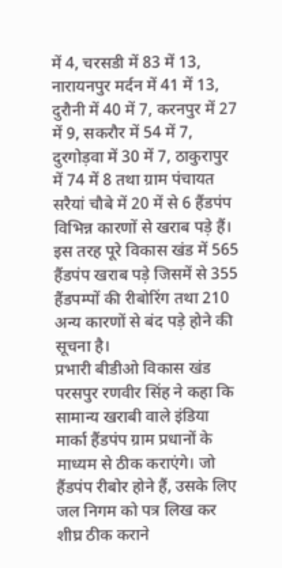में 4, चरसडी में 83 में 13, नारायनपुर मर्दन में 41 में 13, दुरौनी में 40 में 7, करनपुर में 27 में 9, सकरौर में 54 में 7, दुरगोड़वा में 30 में 7, ठाकुरापुर में 74 में 8 तथा ग्राम पंचायत सरैयां चौबे में 20 में से 6 हैंडपंप विभिन्न कारणों से खराब पड़े हैं। इस तरह पूरे विकास खंड में 565 हैंडपंप खराब पड़े जिसमें से 355 हैंडपम्पों की रीबोरिंग तथा 210 अन्य कारणों से बंद पड़े होने की सूचना है।
प्रभारी बीडीओ विकास खंड परसपुर रणवीर सिंह ने कहा कि सामान्य खराबी वाले इंडिया मार्का हैंडपंप ग्राम प्रधानों के माध्यम से ठीक कराएंगे। जो हैंडपंप रीबोर होने हैं, उसके लिए जल निगम को पत्र लिख कर शीघ्र ठीक कराने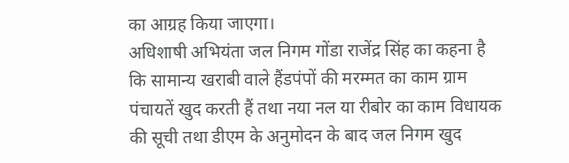का आग्रह किया जाएगा।
अधिशाषी अभियंता जल निगम गोंडा राजेंद्र सिंह का कहना है कि सामान्य खराबी वाले हैंडपंपों की मरम्मत का काम ग्राम पंचायतें खुद करती हैं तथा नया नल या रीबोर का काम विधायक की सूची तथा डीएम के अनुमोदन के बाद जल निगम खुद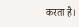करता है।